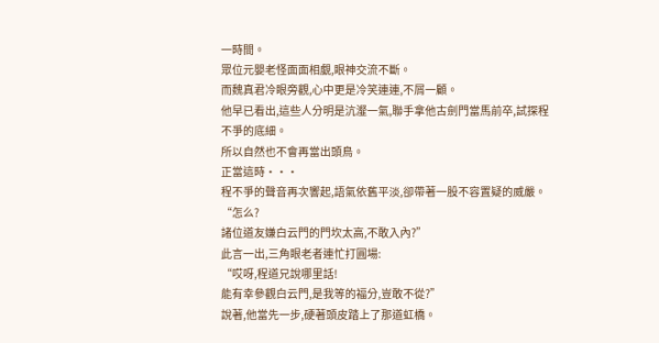一時間。
眾位元嬰老怪面面相覷,眼神交流不斷。
而魏真君冷眼旁觀,心中更是冷笑連連,不屑一顧。
他早已看出,這些人分明是沆瀣一氣,聯手拿他古劍門當馬前卒,試探程不爭的底細。
所以自然也不會再當出頭鳥。
正當這時···
程不爭的聲音再次響起,語氣依舊平淡,卻帶著一股不容置疑的威嚴。
“怎么?
諸位道友嫌白云門的門坎太高,不敢入內?”
此言一出,三角眼老者連忙打圓場:
“哎呀,程道兄說哪里話!
能有幸參觀白云門,是我等的福分,豈敢不從?”
說著,他當先一步,硬著頭皮踏上了那道虹橋。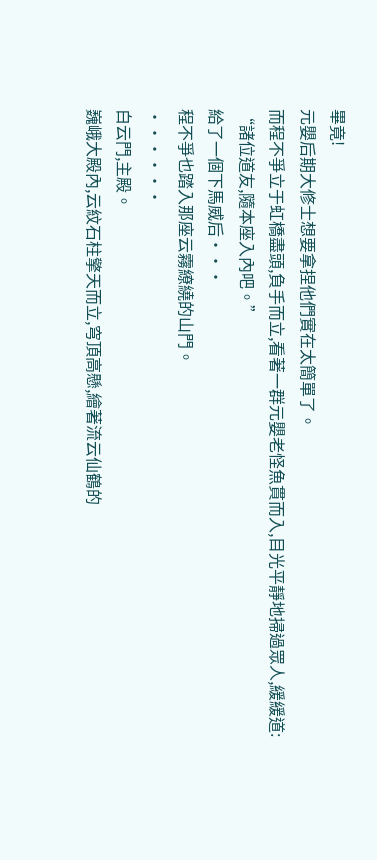畢竟!
元嬰后期大修士想要拿捏他們實在太簡單了。
而程不爭立于虹橋盡頭,負手而立,看著一群元嬰老怪魚貫而入,目光平靜地掃過眾人,緩緩道:
“諸位道友,隨本座入內吧。”
給了一個下馬威后···
程不爭也踏入那座云霧繚繞的山門。
······
白云門,主殿。
巍峨大殿內,云紋石柱擎天而立,穹頂高懸,繪著流云仙鶴的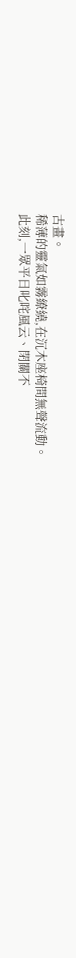古畫。
稀薄的靈氣如霧繚繞,在沉木座椅間無聲流動。
此刻,一眾平日叱咤風云、閉關不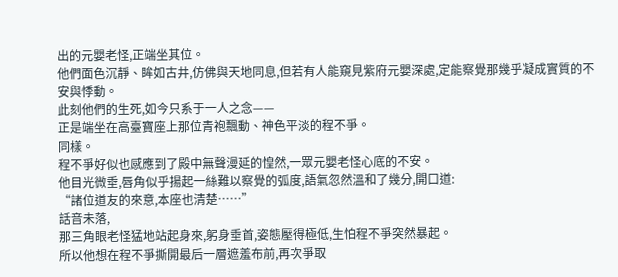出的元嬰老怪,正端坐其位。
他們面色沉靜、眸如古井,仿佛與天地同息,但若有人能窺見紫府元嬰深處,定能察覺那幾乎凝成實質的不安與悸動。
此刻他們的生死,如今只系于一人之念——
正是端坐在高臺寶座上那位青袍飄動、神色平淡的程不爭。
同樣。
程不爭好似也感應到了殿中無聲漫延的惶然,一眾元嬰老怪心底的不安。
他目光微垂,唇角似乎揚起一絲難以察覺的弧度,語氣忽然溫和了幾分,開口道:
“諸位道友的來意,本座也清楚……”
話音未落,
那三角眼老怪猛地站起身來,躬身垂首,姿態壓得極低,生怕程不爭突然暴起。
所以他想在程不爭撕開最后一層遮羞布前,再次爭取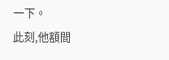一下。
此刻,他額間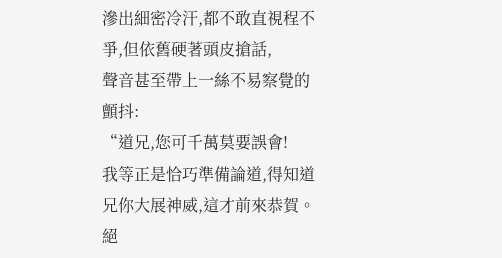滲出細密冷汗,都不敢直視程不爭,但依舊硬著頭皮搶話,
聲音甚至帶上一絲不易察覺的顫抖:
“道兄,您可千萬莫要誤會!
我等正是恰巧準備論道,得知道兄你大展神威,這才前來恭賀。
絕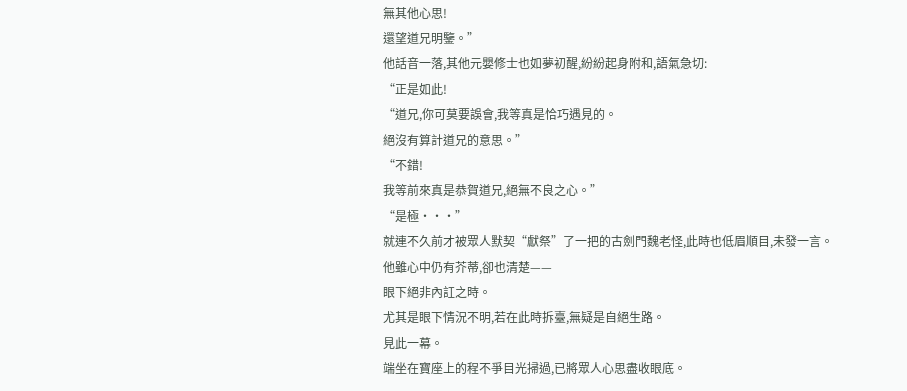無其他心思!
還望道兄明鑒。”
他話音一落,其他元嬰修士也如夢初醒,紛紛起身附和,語氣急切:
“正是如此!
“道兄,你可莫要誤會,我等真是恰巧遇見的。
絕沒有算計道兄的意思。”
“不錯!
我等前來真是恭賀道兄,絕無不良之心。”
“是極···”
就連不久前才被眾人默契“獻祭”了一把的古劍門魏老怪,此時也低眉順目,未發一言。
他雖心中仍有芥蒂,卻也清楚——
眼下絕非內訌之時。
尤其是眼下情況不明,若在此時拆臺,無疑是自絕生路。
見此一幕。
端坐在寶座上的程不爭目光掃過,已將眾人心思盡收眼底。